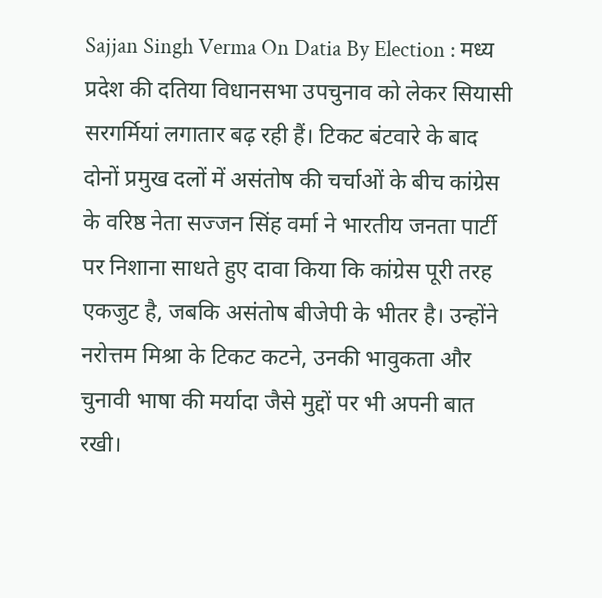Sajjan Singh Verma On Datia By Election : मध्य प्रदेश की दतिया विधानसभा उपचुनाव को लेकर सियासी सरगर्मियां लगातार बढ़ रही हैं। टिकट बंटवारे के बाद दोनों प्रमुख दलों में असंतोष की चर्चाओं के बीच कांग्रेस के वरिष्ठ नेता सज्जन सिंह वर्मा ने भारतीय जनता पार्टी पर निशाना साधते हुए दावा किया कि कांग्रेस पूरी तरह एकजुट है, जबकि असंतोष बीजेपी के भीतर है। उन्होंने नरोत्तम मिश्रा के टिकट कटने, उनकी भावुकता और चुनावी भाषा की मर्यादा जैसे मुद्दों पर भी अपनी बात रखी।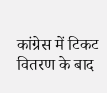कांग्रेस में टिकट वितरण के बाद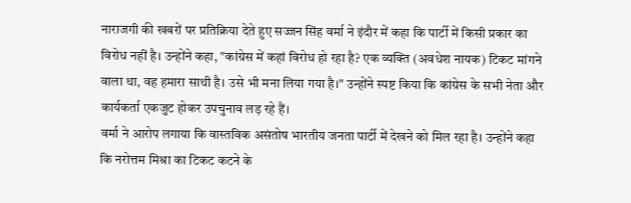नाराजगी की खबरों पर प्रतिक्रिया देते हुए सज्जन सिंह वर्मा ने इंदौर में कहा कि पार्टी में किसी प्रकार का विरोध नहीं है। उन्होंने कहा, "कांग्रेस में कहां विरोध हो रहा है? एक व्यक्ति (अवधेश नायक) टिकट मांगने वाला था, वह हमारा साथी है। उसे भी मना लिया गया है।" उन्होंने स्पष्ट किया कि कांग्रेस के सभी नेता और कार्यकर्ता एकजुट होकर उपचुनाव लड़ रहे हैं।
वर्मा ने आरोप लगाया कि वास्तविक असंतोष भारतीय जनता पार्टी में देखने को मिल रहा है। उन्होंने कहा कि नरोत्तम मिश्रा का टिकट कटने के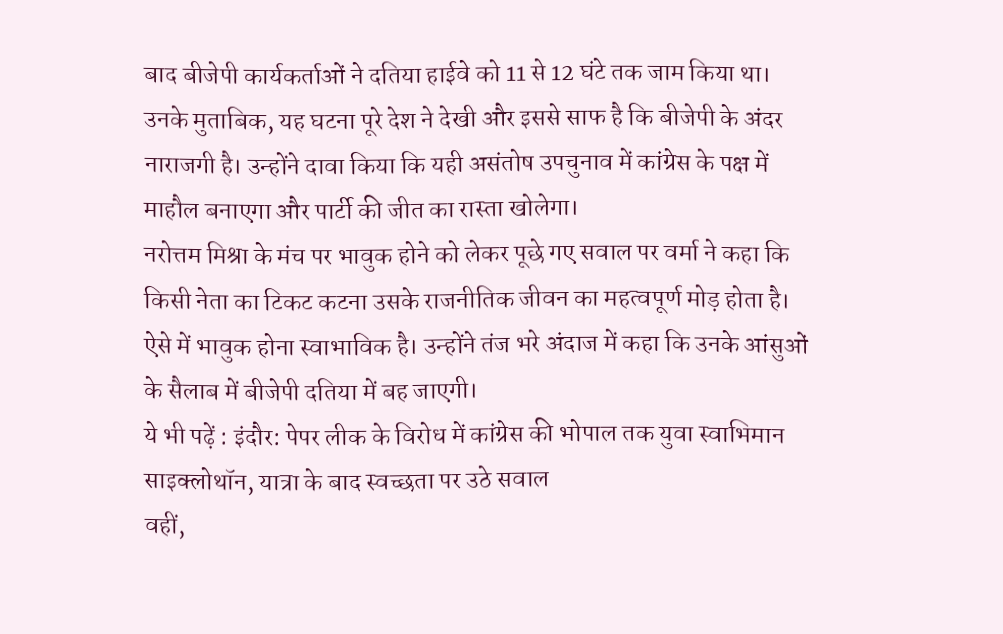बाद बीजेपी कार्यकर्ताओं ने दतिया हाईवे को 11 से 12 घंटे तक जाम किया था। उनके मुताबिक, यह घटना पूरे देश ने देखी और इससे साफ है कि बीजेपी के अंदर नाराजगी है। उन्होंने दावा किया कि यही असंतोष उपचुनाव में कांग्रेस के पक्ष में माहौल बनाएगा और पार्टी की जीत का रास्ता खोलेगा।
नरोत्तम मिश्रा के मंच पर भावुक होने को लेकर पूछे गए सवाल पर वर्मा ने कहा कि किसी नेता का टिकट कटना उसके राजनीतिक जीवन का महत्वपूर्ण मोड़ होता है। ऐसे में भावुक होना स्वाभाविक है। उन्होंने तंज भरे अंदाज में कहा कि उनके आंसुओं के सैलाब में बीजेपी दतिया में बह जाएगी।
ये भी पढ़ें : इंदौर: पेपर लीक के विरोध में कांग्रेस की भोपाल तक युवा स्वाभिमान साइक्लोथॉन, यात्रा के बाद स्वच्छता पर उठे सवाल
वहीं,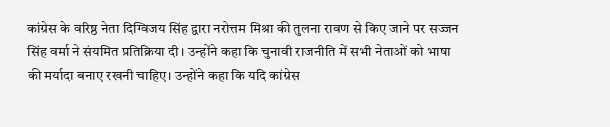कांग्रेस के वरिष्ठ नेता दिग्विजय सिंह द्वारा नरोत्तम मिश्रा की तुलना रावण से किए जाने पर सज्जन सिंह वर्मा ने संयमित प्रतिक्रिया दी। उन्होंने कहा कि चुनावी राजनीति में सभी नेताओं को भाषा की मर्यादा बनाए रखनी चाहिए। उन्होंने कहा कि यदि कांग्रेस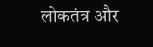लोकतंत्र और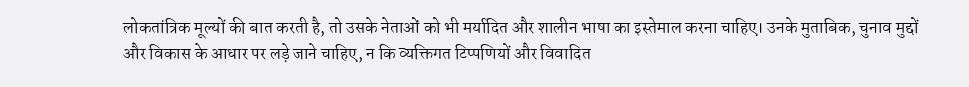लोकतांत्रिक मूल्यों की बात करती है, तो उसके नेताओं को भी मर्यादित और शालीन भाषा का इस्तेमाल करना चाहिए। उनके मुताबिक, चुनाव मुद्दों और विकास के आधार पर लड़े जाने चाहिए, न कि व्यक्तिगत टिप्पणियों और विवादित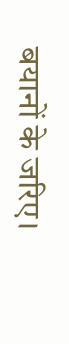बयानों के जरिए।